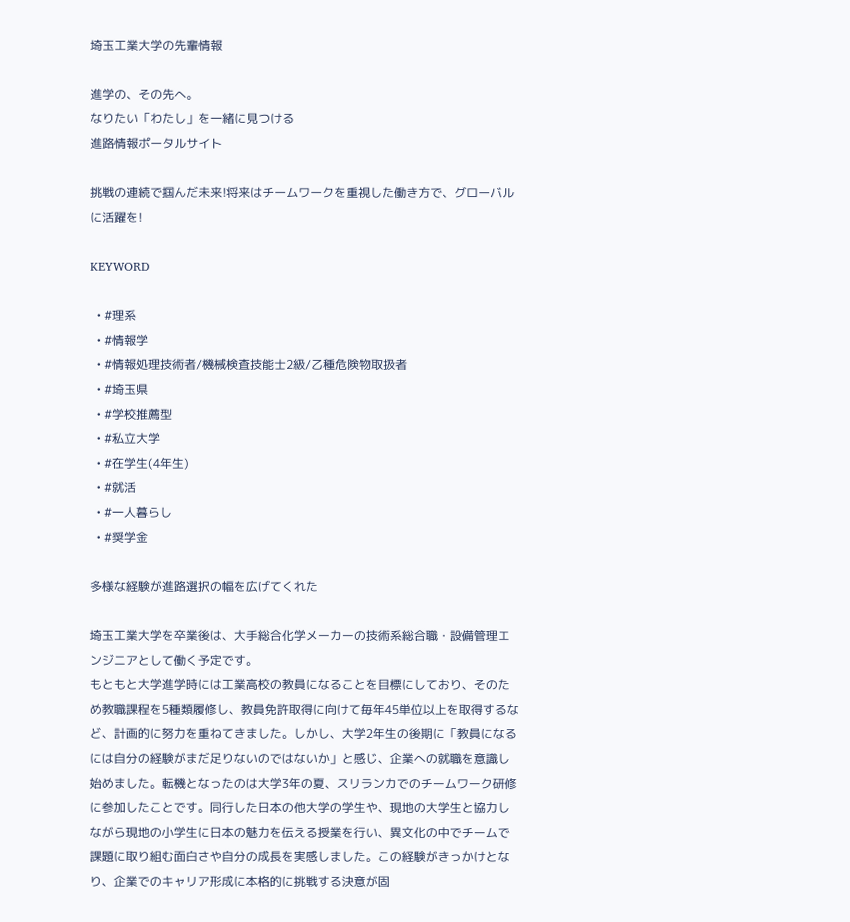埼玉工業大学の先輩情報

進学の、その先へ。
なりたい「わたし」を一緒に見つける
進路情報ポータルサイト

挑戦の連続で掴んだ未来!将来はチームワークを重視した働き方で、グローバルに活躍を!

KEYWORD

  • #理系
  • #情報学
  • #情報処理技術者/機械検査技能士2級/乙種危険物取扱者
  • #埼玉県
  • #学校推薦型
  • #私立大学
  • #在学生(4年生)
  • #就活
  • #一人暮らし
  • #奨学金

多様な経験が進路選択の幅を広げてくれた

埼玉工業大学を卒業後は、大手総合化学メーカーの技術系総合職・設備管理エンジニアとして働く予定です。
もともと大学進学時には工業高校の教員になることを目標にしており、そのため教職課程を5種類履修し、教員免許取得に向けて毎年45単位以上を取得するなど、計画的に努力を重ねてきました。しかし、大学2年生の後期に「教員になるには自分の経験がまだ足りないのではないか」と感じ、企業への就職を意識し始めました。転機となったのは大学3年の夏、スリランカでのチームワーク研修に参加したことです。同行した日本の他大学の学生や、現地の大学生と協力しながら現地の小学生に日本の魅力を伝える授業を行い、異文化の中でチームで課題に取り組む面白さや自分の成長を実感しました。この経験がきっかけとなり、企業でのキャリア形成に本格的に挑戦する決意が固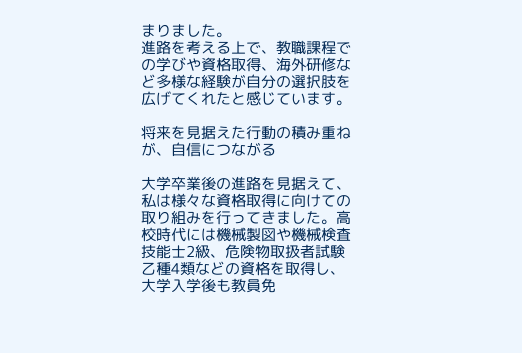まりました。
進路を考える上で、教職課程での学びや資格取得、海外研修など多様な経験が自分の選択肢を広げてくれたと感じています。

将来を見据えた行動の積み重ねが、自信につながる

大学卒業後の進路を見据えて、私は様々な資格取得に向けての取り組みを行ってきました。高校時代には機械製図や機械検査技能士2級、危険物取扱者試験乙種4類などの資格を取得し、大学入学後も教員免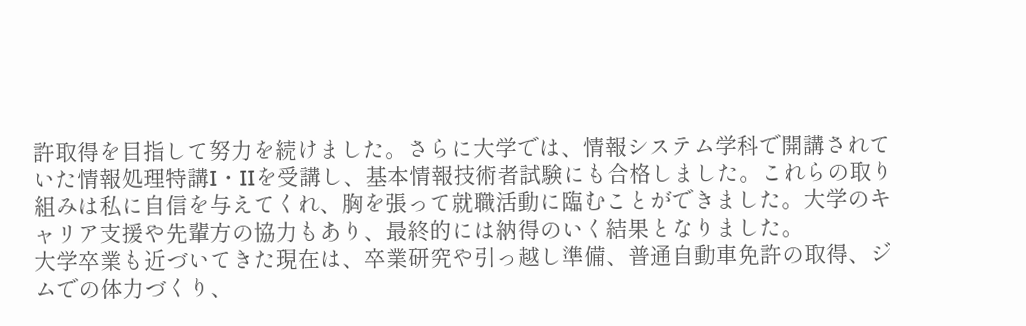許取得を目指して努力を続けました。さらに大学では、情報システム学科で開講されていた情報処理特講I・IIを受講し、基本情報技術者試験にも合格しました。これらの取り組みは私に自信を与えてくれ、胸を張って就職活動に臨むことができました。大学のキャリア支援や先輩方の協力もあり、最終的には納得のいく結果となりました。
大学卒業も近づいてきた現在は、卒業研究や引っ越し準備、普通自動車免許の取得、ジムでの体力づくり、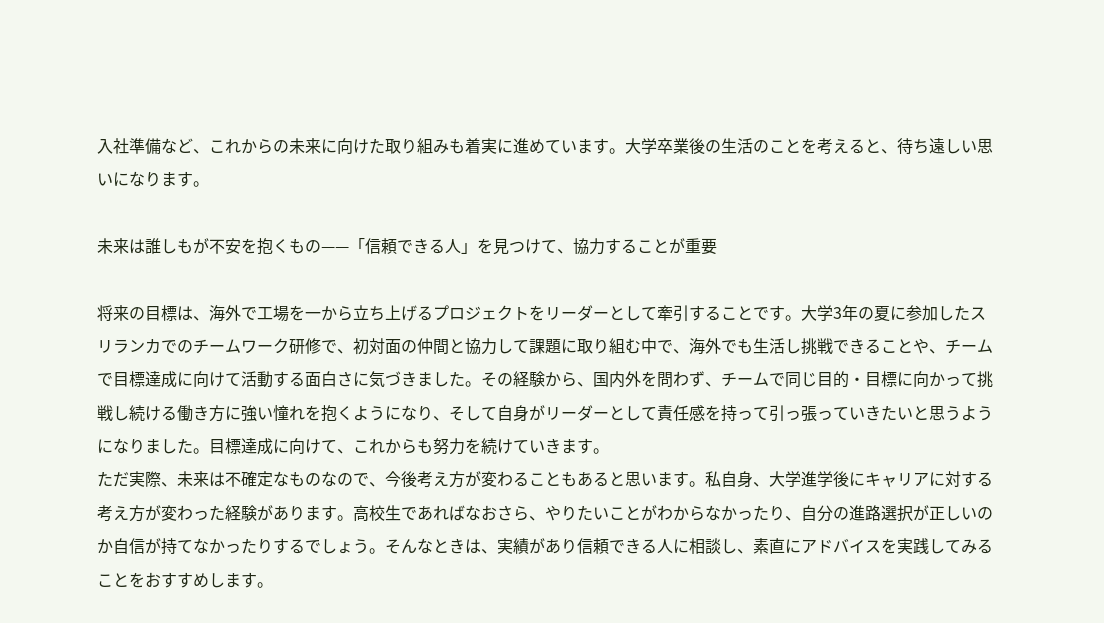入社準備など、これからの未来に向けた取り組みも着実に進めています。大学卒業後の生活のことを考えると、待ち遠しい思いになります。

未来は誰しもが不安を抱くもの——「信頼できる人」を見つけて、協力することが重要

将来の目標は、海外で工場を一から立ち上げるプロジェクトをリーダーとして牽引することです。大学3年の夏に参加したスリランカでのチームワーク研修で、初対面の仲間と協力して課題に取り組む中で、海外でも生活し挑戦できることや、チームで目標達成に向けて活動する面白さに気づきました。その経験から、国内外を問わず、チームで同じ目的・目標に向かって挑戦し続ける働き方に強い憧れを抱くようになり、そして自身がリーダーとして責任感を持って引っ張っていきたいと思うようになりました。目標達成に向けて、これからも努力を続けていきます。
ただ実際、未来は不確定なものなので、今後考え方が変わることもあると思います。私自身、大学進学後にキャリアに対する考え方が変わった経験があります。高校生であればなおさら、やりたいことがわからなかったり、自分の進路選択が正しいのか自信が持てなかったりするでしょう。そんなときは、実績があり信頼できる人に相談し、素直にアドバイスを実践してみることをおすすめします。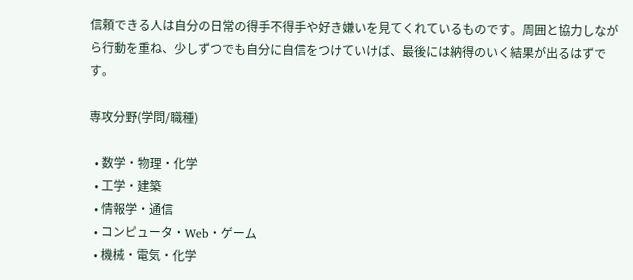信頼できる人は自分の日常の得手不得手や好き嫌いを見てくれているものです。周囲と協力しながら行動を重ね、少しずつでも自分に自信をつけていけば、最後には納得のいく結果が出るはずです。

専攻分野(学問/職種)

  • 数学・物理・化学
  • 工学・建築
  • 情報学・通信
  • コンピュータ・Web・ゲーム
  • 機械・電気・化学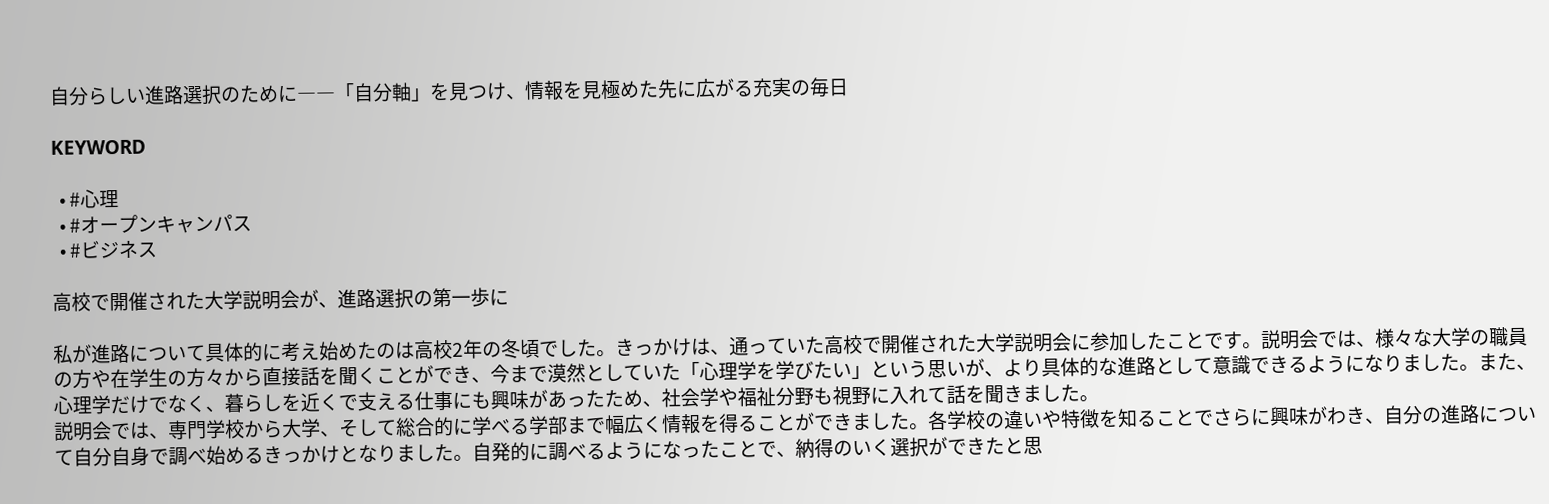自分らしい進路選択のために――「自分軸」を見つけ、情報を見極めた先に広がる充実の毎日

KEYWORD

  • #心理
  • #オープンキャンパス
  • #ビジネス

高校で開催された大学説明会が、進路選択の第一歩に

私が進路について具体的に考え始めたのは高校2年の冬頃でした。きっかけは、通っていた高校で開催された大学説明会に参加したことです。説明会では、様々な大学の職員の方や在学生の方々から直接話を聞くことができ、今まで漠然としていた「心理学を学びたい」という思いが、より具体的な進路として意識できるようになりました。また、心理学だけでなく、暮らしを近くで支える仕事にも興味があったため、社会学や福祉分野も視野に入れて話を聞きました。
説明会では、専門学校から大学、そして総合的に学べる学部まで幅広く情報を得ることができました。各学校の違いや特徴を知ることでさらに興味がわき、自分の進路について自分自身で調べ始めるきっかけとなりました。自発的に調べるようになったことで、納得のいく選択ができたと思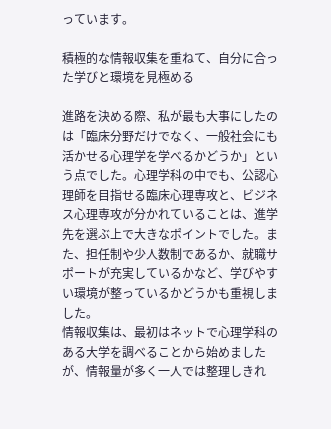っています。

積極的な情報収集を重ねて、自分に合った学びと環境を見極める

進路を決める際、私が最も大事にしたのは「臨床分野だけでなく、一般社会にも活かせる心理学を学べるかどうか」という点でした。心理学科の中でも、公認心理師を目指せる臨床心理専攻と、ビジネス心理専攻が分かれていることは、進学先を選ぶ上で大きなポイントでした。また、担任制や少人数制であるか、就職サポートが充実しているかなど、学びやすい環境が整っているかどうかも重視しました。
情報収集は、最初はネットで心理学科のある大学を調べることから始めましたが、情報量が多く一人では整理しきれ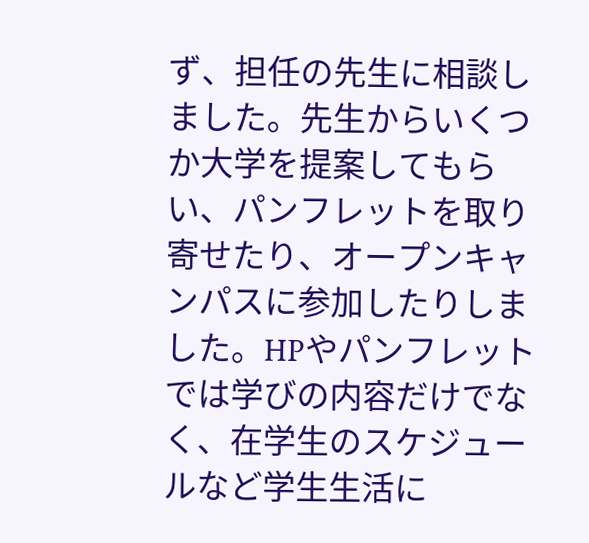ず、担任の先生に相談しました。先生からいくつか大学を提案してもらい、パンフレットを取り寄せたり、オープンキャンパスに参加したりしました。HPやパンフレットでは学びの内容だけでなく、在学生のスケジュールなど学生生活に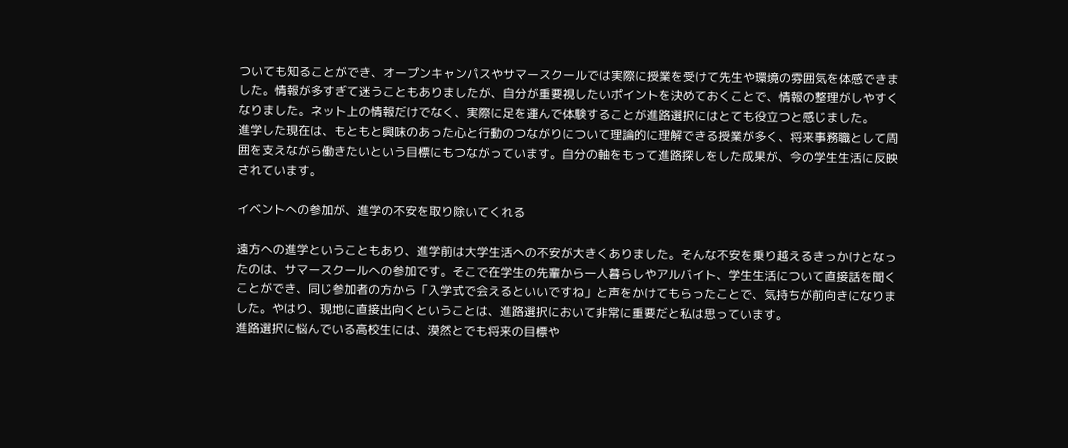ついても知ることができ、オープンキャンパスやサマースクールでは実際に授業を受けて先生や環境の雰囲気を体感できました。情報が多すぎて迷うこともありましたが、自分が重要視したいポイントを決めておくことで、情報の整理がしやすくなりました。ネット上の情報だけでなく、実際に足を運んで体験することが進路選択にはとても役立つと感じました。
進学した現在は、もともと興味のあった心と行動のつながりについて理論的に理解できる授業が多く、将来事務職として周囲を支えながら働きたいという目標にもつながっています。自分の軸をもって進路探しをした成果が、今の学生生活に反映されています。

イベントへの参加が、進学の不安を取り除いてくれる

遠方への進学ということもあり、進学前は大学生活への不安が大きくありました。そんな不安を乗り越えるきっかけとなったのは、サマースクールへの参加です。そこで在学生の先輩から一人暮らしやアルバイト、学生生活について直接話を聞くことができ、同じ参加者の方から「入学式で会えるといいですね」と声をかけてもらったことで、気持ちが前向きになりました。やはり、現地に直接出向くということは、進路選択において非常に重要だと私は思っています。
進路選択に悩んでいる高校生には、漠然とでも将来の目標や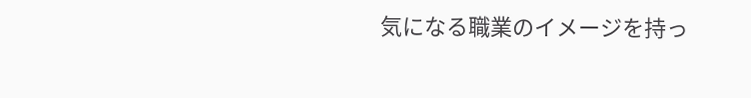気になる職業のイメージを持っ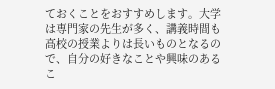ておくことをおすすめします。大学は専門家の先生が多く、講義時間も高校の授業よりは長いものとなるので、自分の好きなことや興味のあるこ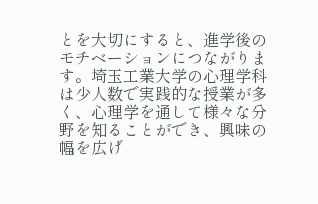とを大切にすると、進学後のモチベーションにつながります。埼玉工業大学の心理学科は少人数で実践的な授業が多く、心理学を通して様々な分野を知ることができ、興味の幅を広げ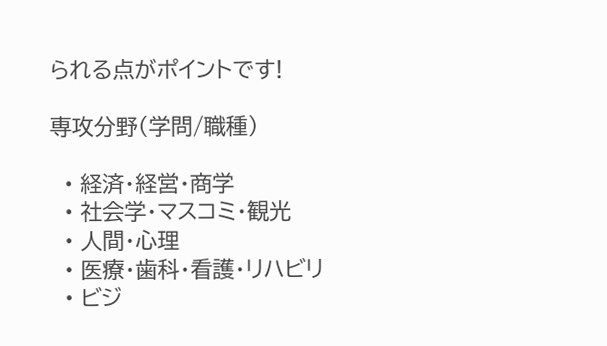られる点がポイントです!

専攻分野(学問/職種)

  • 経済・経営・商学
  • 社会学・マスコミ・観光
  • 人間・心理
  • 医療・歯科・看護・リハビリ
  • ビジ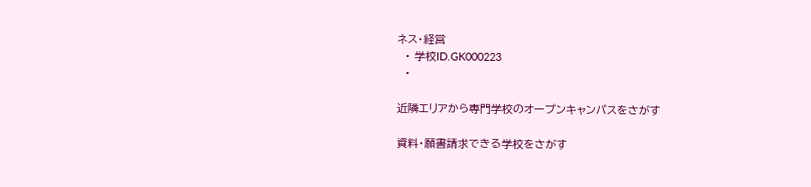ネス・経営
  • 学校ID.GK000223
  •

近隣エリアから専門学校のオープンキャンパスをさがす

資料・願書請求できる学校をさがす